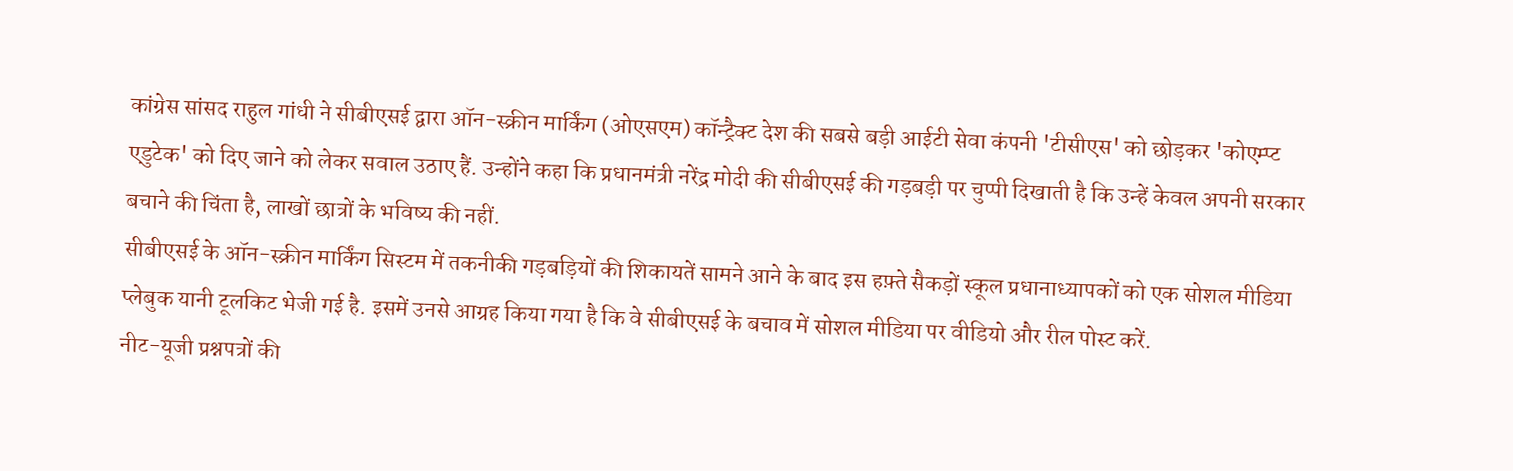कांग्रेस सांसद राहुल गांधी ने सीबीएसई द्वारा ऑन-स्क्रीन मार्किंग (ओएसएम) कॉन्ट्रैक्ट देश की सबसे बड़ी आईटी सेवा कंपनी 'टीसीएस' को छोड़कर 'कोएम्प्ट एडुटेक' को दिए जाने को लेकर सवाल उठाए हैं. उन्होंने कहा कि प्रधानमंत्री नरेंद्र मोदी की सीबीएसई की गड़बड़ी पर चुप्पी दिखाती है कि उन्हें केवल अपनी सरकार बचाने की चिंता है, लाखों छात्रों के भविष्य की नहीं.
सीबीएसई के ऑन-स्क्रीन मार्किंग सिस्टम में तकनीकी गड़बड़ियों की शिकायतें सामने आने के बाद इस हफ़्ते सैकड़ों स्कूल प्रधानाध्यापकों को एक सोशल मीडिया प्लेबुक यानी टूलकिट भेजी गई है. इसमें उनसे आग्रह किया गया है कि वे सीबीएसई के बचाव में सोशल मीडिया पर वीडियो और रील पोस्ट करें.
नीट-यूजी प्रश्नपत्रों की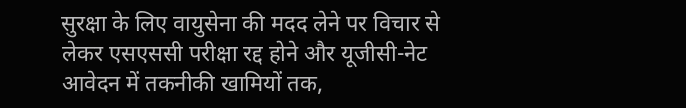सुरक्षा के लिए वायुसेना की मदद लेने पर विचार से लेकर एसएससी परीक्षा रद्द होने और यूजीसी-नेट आवेदन में तकनीकी खामियों तक,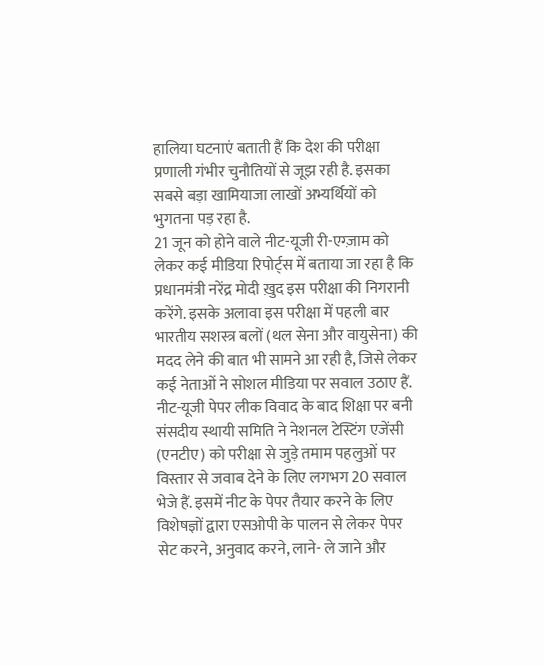हालिया घटनाएं बताती हैं कि देश की परीक्षा प्रणाली गंभीर चुनौतियों से जूझ रही है. इसका सबसे बड़ा खामियाजा लाखों अभ्यर्थियों को भुगतना पड़ रहा है.
21 जून को होने वाले नीट-यूजी री-एग्ज़ाम को लेकर कई मीडिया रिपोर्ट्स में बताया जा रहा है कि प्रधानमंत्री नरेंद्र मोदी ख़ुद इस परीक्षा की निगरानी करेंगे. इसके अलावा इस परीक्षा में पहली बार भारतीय सशस्त्र बलों (थल सेना और वायुसेना) की मदद लेने की बात भी सामने आ रही है, जिसे लेकर कई नेताओं ने सोशल मीडिया पर सवाल उठाए हैं.
नीट-यूजी पेपर लीक विवाद के बाद शिक्षा पर बनी संसदीय स्थायी समिति ने नेशनल टेस्टिंग एजेंसी (एनटीए) को परीक्षा से जुड़े तमाम पहलुओं पर विस्तार से जवाब देने के लिए लगभग 20 सवाल भेजे हैं. इसमें नीट के पेपर तैयार करने के लिए विशेषज्ञों द्वारा एसओपी के पालन से लेकर पेपर सेट करने, अनुवाद करने, लाने- ले जाने और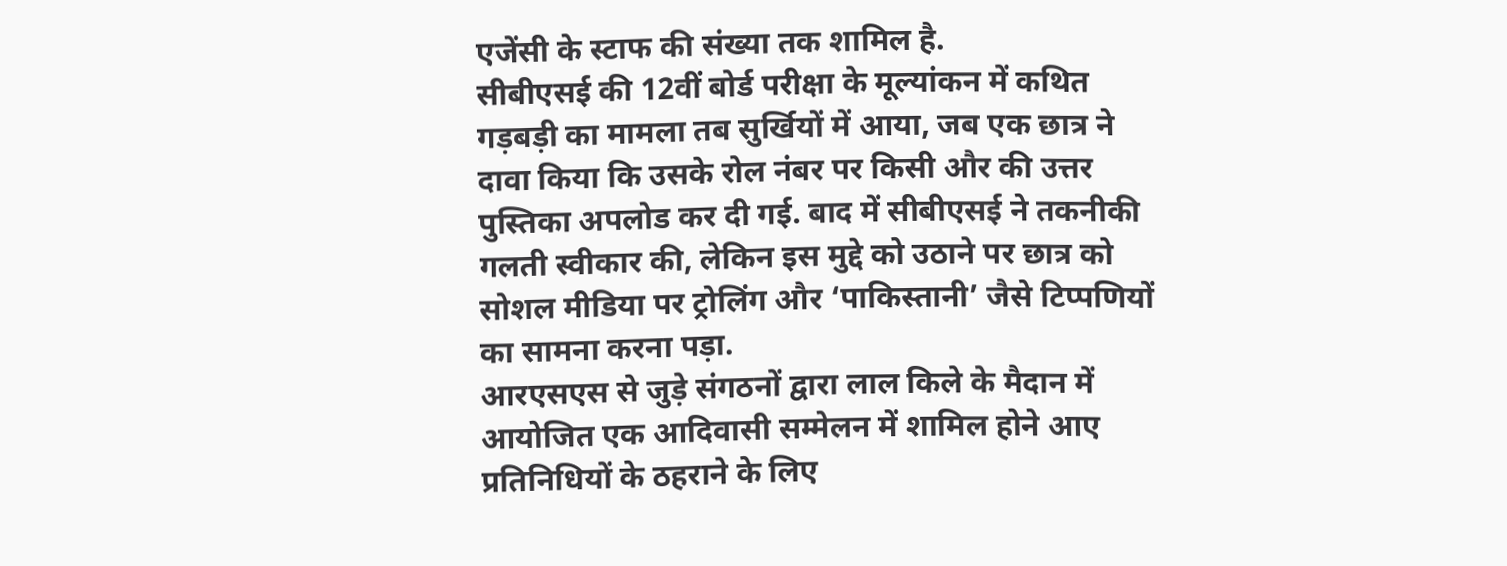एजेंसी के स्टाफ की संख्या तक शामिल है.
सीबीएसई की 12वीं बोर्ड परीक्षा के मूल्यांकन में कथित गड़बड़ी का मामला तब सुर्खियों में आया, जब एक छात्र ने दावा किया कि उसके रोल नंबर पर किसी और की उत्तर पुस्तिका अपलोड कर दी गई. बाद में सीबीएसई ने तकनीकी गलती स्वीकार की, लेकिन इस मुद्दे को उठाने पर छात्र को सोशल मीडिया पर ट्रोलिंग और ‘पाकिस्तानी’ जैसे टिप्पणियों का सामना करना पड़ा.
आरएसएस से जुड़े संगठनों द्वारा लाल किले के मैदान में आयोजित एक आदिवासी सम्मेलन में शामिल होने आए प्रतिनिधियों के ठहराने के लिए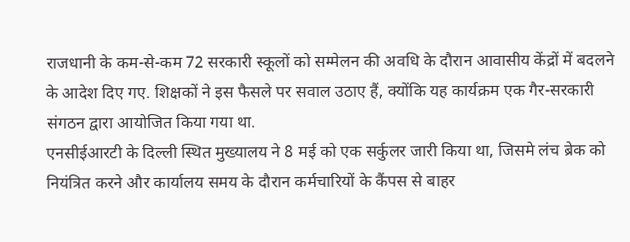राजधानी के कम-से-कम 72 सरकारी स्कूलों को सम्मेलन की अवधि के दौरान आवासीय केंद्रों में बदलने के आदेश दिए गए. शिक्षकों ने इस फैसले पर सवाल उठाए हैं, क्योंकि यह कार्यक्रम एक गैर-सरकारी संगठन द्वारा आयोजित किया गया था.
एनसीईआरटी के दिल्ली स्थित मुख्यालय ने 8 मई को एक सर्कुलर जारी किया था, जिसमे लंच ब्रेक को नियंत्रित करने और कार्यालय समय के दौरान कर्मचारियों के कैंपस से बाहर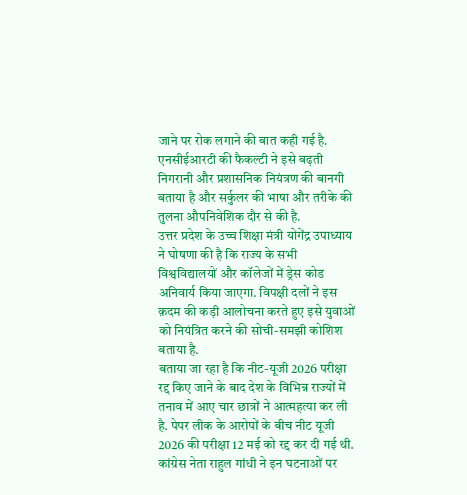जाने पर रोक लगाने की बात कही गई है. एनसीईआरटी की फैकल्टी ने इसे बढ़ती निगरानी और प्रशासनिक नियंत्रण की बानगी बताया है और सर्कुलर की भाषा और तरीके की तुलना औपनिवेशिक दौर से की है.
उत्तर प्रदेश के उच्च शिक्षा मंत्री योगेंद्र उपाध्याय ने घोषणा की है कि राज्य के सभी विश्वविद्यालयों और कॉलेजों में ड्रेस कोड अनिवार्य किया जाएगा. विपक्षी दलों ने इस क़दम की कड़ी आलोचना करते हुए इसे युवाओं को नियंत्रित करने की सोची-समझी कोशिश बताया है.
बताया जा रहा है कि नीट-यूजी 2026 परीक्षा रद्द किए जाने के बाद देश के विभिन्न राज्यों में तनाव में आए चार छात्रों ने आत्महत्या कर ली है. पेपर लीक के आरोपों के बीच नीट यूजी 2026 की परीक्षा 12 मई को रद्द कर दी गई थी. कांग्रेस नेता राहुल गांधी ने इन घटनाओं पर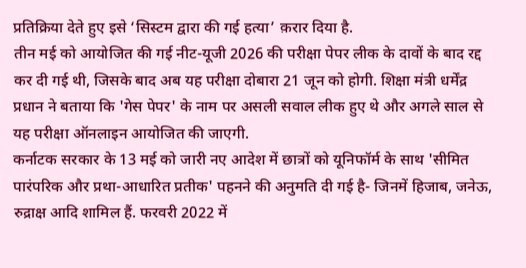प्रतिक्रिया देते हुए इसे ‘सिस्टम द्वारा की गई हत्या’ क़रार दिया है.
तीन मई को आयोजित की गई नीट-यूजी 2026 की परीक्षा पेपर लीक के दावों के बाद रद्द कर दी गई थी, जिसके बाद अब यह परीक्षा दोबारा 21 जून को होगी. शिक्षा मंत्री धर्मेंद्र प्रधान ने बताया कि 'गेस पेपर' के नाम पर असली सवाल लीक हुए थे और अगले साल से यह परीक्षा ऑनलाइन आयोजित की जाएगी.
कर्नाटक सरकार के 13 मई को जारी नए आदेश में छात्रों को यूनिफॉर्म के साथ 'सीमित पारंपरिक और प्रथा-आधारित प्रतीक' पहनने की अनुमति दी गई है- जिनमें हिजाब, जनेऊ, रुद्राक्ष आदि शामिल हैं. फरवरी 2022 में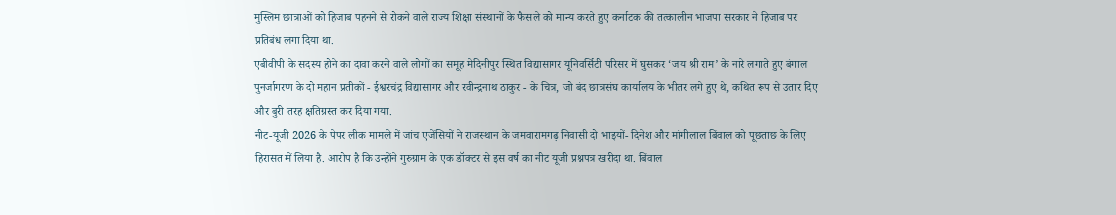मुस्लिम छात्राओं को हिजाब पहनने से रोकने वाले राज्य शिक्षा संस्थानों के फैसले को मान्य करते हुए कर्नाटक की तत्कालीन भाजपा सरकार ने हिजाब पर प्रतिबंध लगा दिया था.
एबीवीपी के सदस्य होने का दावा करने वाले लोगों का समूह मेदिनीपुर स्थित विद्यासागर यूनिवर्सिटी परिसर में घुसकर ‘जय श्री राम’ के नारे लगाते हुए बंगाल पुनर्जागरण के दो महान प्रतीकों - ईश्वरचंद्र विद्यासागर और रवीन्द्रनाथ ठाकुर - के चित्र, जो बंद छात्रसंघ कार्यालय के भीतर लगे हुए थे, कथित रूप से उतार दिए और बुरी तरह क्षतिग्रस्त कर दिया गया.
नीट-यूजी 2026 के पेपर लीक मामले में जांच एजेंसियों ने राजस्थान के जमवारामगढ़ निवासी दो भाइयों- दिनेश और मांगीलाल बिंवाल को पूछताछ के लिए हिरासत में लिया है. आरोप है कि उन्होंने गुरुग्राम के एक डॉक्टर से इस वर्ष का नीट यूजी प्रश्नपत्र खरीदा था. बिंवाल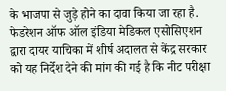के भाजपा से जुड़े होने का दावा किया जा रहा है.
फेडरेशन ऑफ ऑल इंडिया मेडिकल एसोसिएशन द्वारा दायर याचिका में शीर्ष अदालत से केंद्र सरकार को यह निर्देश देने की मांग की गई है कि नीट परीक्षा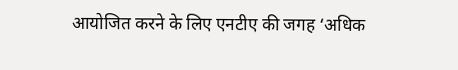आयोजित करने के लिए एनटीए की जगह ‘अधिक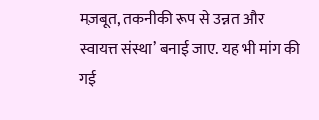मज़बूत, तकनीकी रूप से उन्नत और स्वायत्त संस्था’ बनाई जाए. यह भी मांग की गई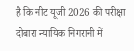है कि नीट यूजी 2026 की परीक्षा दोबारा न्यायिक निगरानी में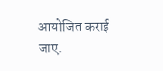आयोजित कराई जाए.